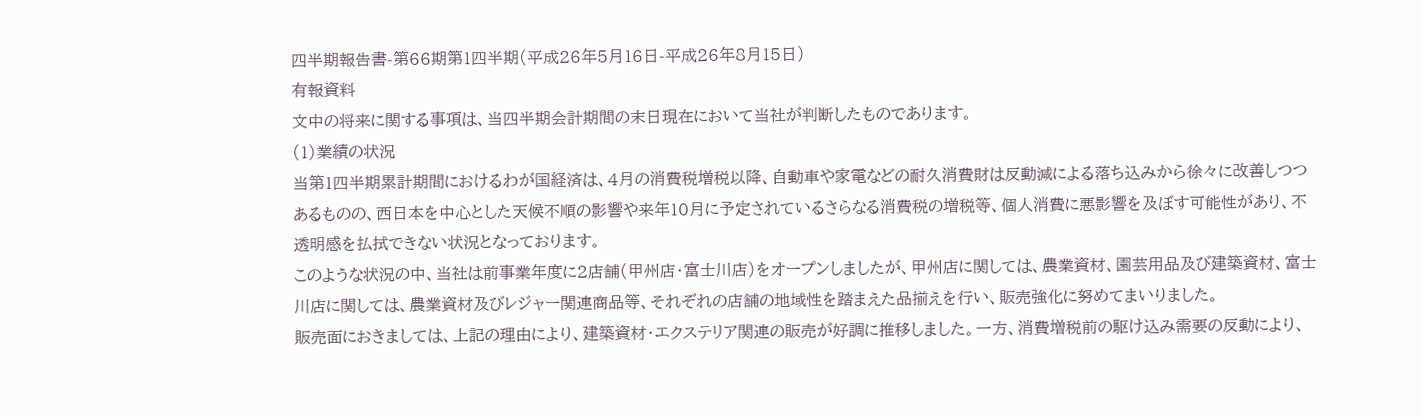四半期報告書-第66期第1四半期(平成26年5月16日-平成26年8月15日)
有報資料
文中の将来に関する事項は、当四半期会計期間の末日現在において当社が判断したものであります。
(1)業績の状況
当第1四半期累計期間におけるわが国経済は、4月の消費税増税以降、自動車や家電などの耐久消費財は反動減による落ち込みから徐々に改善しつつあるものの、西日本を中心とした天候不順の影響や来年10月に予定されているさらなる消費税の増税等、個人消費に悪影響を及ぼす可能性があり、不透明感を払拭できない状況となっております。
このような状況の中、当社は前事業年度に2店舗(甲州店・富士川店)をオープンしましたが、甲州店に関しては、農業資材、園芸用品及び建築資材、富士川店に関しては、農業資材及びレジャー関連商品等、それぞれの店舗の地域性を踏まえた品揃えを行い、販売強化に努めてまいりました。
販売面におきましては、上記の理由により、建築資材・エクステリア関連の販売が好調に推移しました。一方、消費増税前の駆け込み需要の反動により、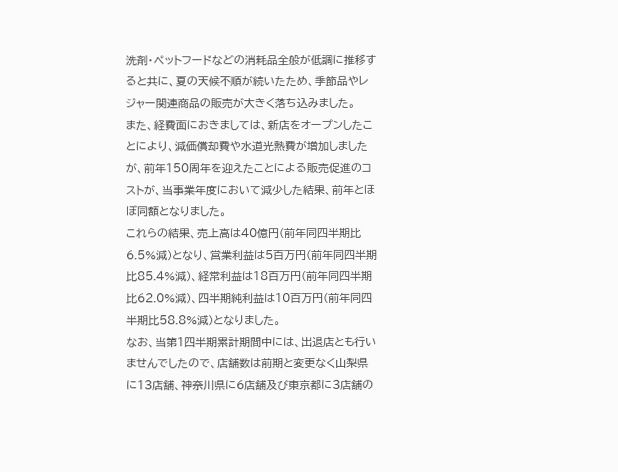洗剤・ペットフードなどの消耗品全般が低調に推移すると共に、夏の天候不順が続いたため、季節品やレジャー関連商品の販売が大きく落ち込みました。
また、経費面におきましては、新店をオープンしたことにより、減価償却費や水道光熱費が増加しましたが、前年150周年を迎えたことによる販売促進のコストが、当事業年度において減少した結果、前年とほぼ同額となりました。
これらの結果、売上高は40億円(前年同四半期比6.5%減)となり、営業利益は5百万円(前年同四半期比85.4%減)、経常利益は18百万円(前年同四半期比62.0%減)、四半期純利益は10百万円(前年同四半期比58.8%減)となりました。
なお、当第1四半期累計期間中には、出退店とも行いませんでしたので、店舗数は前期と変更なく山梨県に13店舗、神奈川県に6店舗及び東京都に3店舗の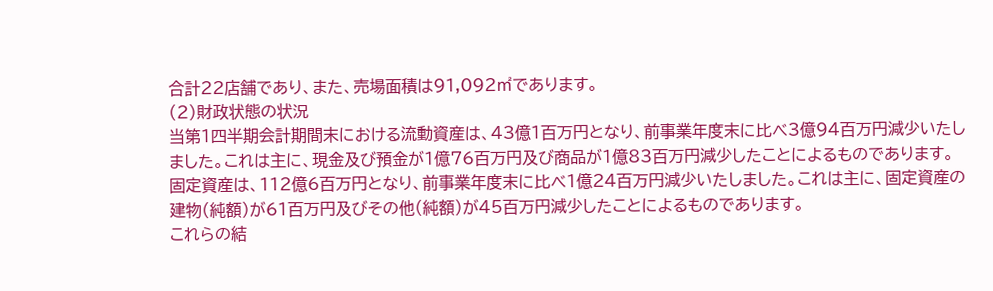合計22店舗であり、また、売場面積は91,092㎡であります。
(2)財政状態の状況
当第1四半期会計期間末における流動資産は、43億1百万円となり、前事業年度末に比べ3億94百万円減少いたしました。これは主に、現金及び預金が1億76百万円及び商品が1億83百万円減少したことによるものであります。固定資産は、112億6百万円となり、前事業年度末に比べ1億24百万円減少いたしました。これは主に、固定資産の建物(純額)が61百万円及びその他(純額)が45百万円減少したことによるものであります。
これらの結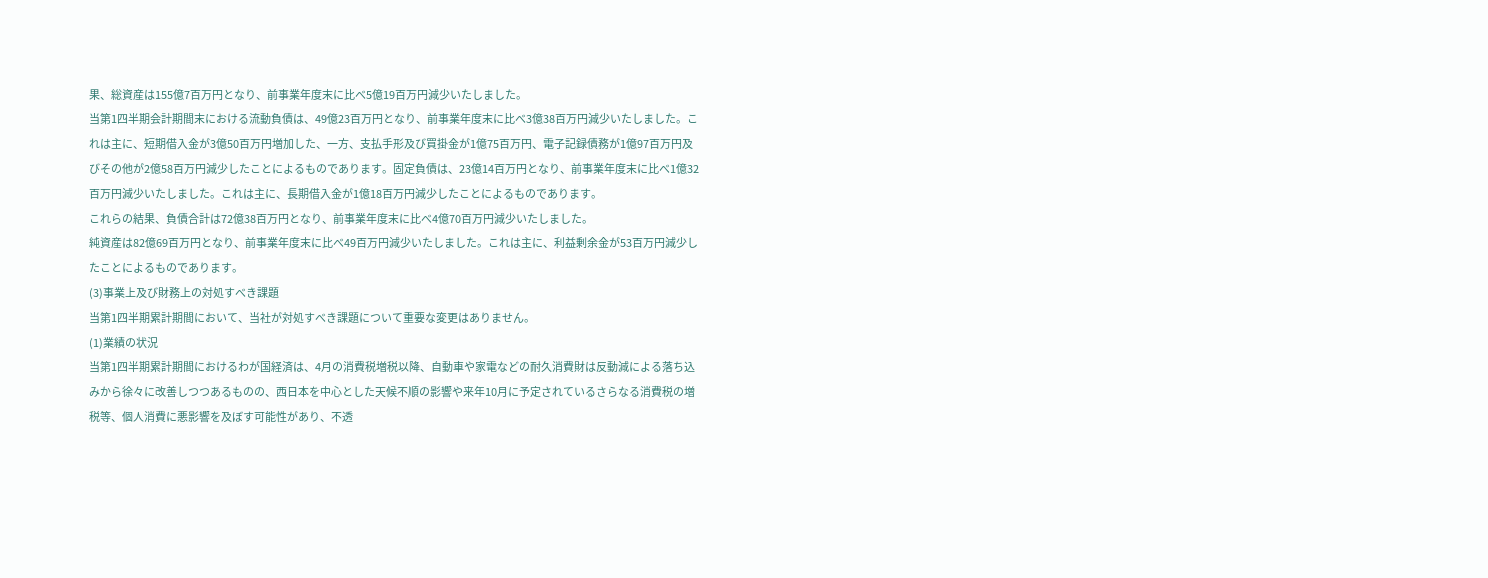果、総資産は155億7百万円となり、前事業年度末に比べ5億19百万円減少いたしました。
当第1四半期会計期間末における流動負債は、49億23百万円となり、前事業年度末に比べ3億38百万円減少いたしました。これは主に、短期借入金が3億50百万円増加した、一方、支払手形及び買掛金が1億75百万円、電子記録債務が1億97百万円及びその他が2億58百万円減少したことによるものであります。固定負債は、23億14百万円となり、前事業年度末に比べ1億32百万円減少いたしました。これは主に、長期借入金が1億18百万円減少したことによるものであります。
これらの結果、負債合計は72億38百万円となり、前事業年度末に比べ4億70百万円減少いたしました。
純資産は82億69百万円となり、前事業年度末に比べ49百万円減少いたしました。これは主に、利益剰余金が53百万円減少したことによるものであります。
(3)事業上及び財務上の対処すべき課題
当第1四半期累計期間において、当社が対処すべき課題について重要な変更はありません。
(1)業績の状況
当第1四半期累計期間におけるわが国経済は、4月の消費税増税以降、自動車や家電などの耐久消費財は反動減による落ち込みから徐々に改善しつつあるものの、西日本を中心とした天候不順の影響や来年10月に予定されているさらなる消費税の増税等、個人消費に悪影響を及ぼす可能性があり、不透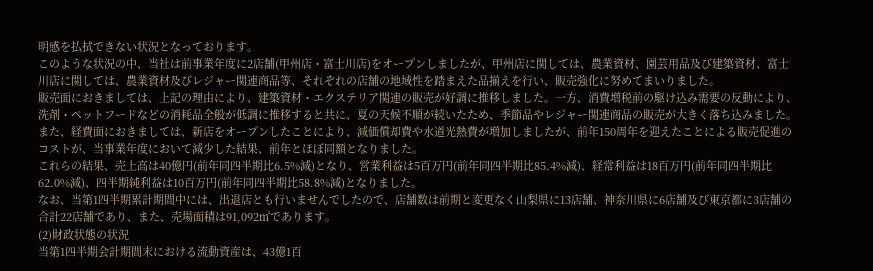明感を払拭できない状況となっております。
このような状況の中、当社は前事業年度に2店舗(甲州店・富士川店)をオープンしましたが、甲州店に関しては、農業資材、園芸用品及び建築資材、富士川店に関しては、農業資材及びレジャー関連商品等、それぞれの店舗の地域性を踏まえた品揃えを行い、販売強化に努めてまいりました。
販売面におきましては、上記の理由により、建築資材・エクステリア関連の販売が好調に推移しました。一方、消費増税前の駆け込み需要の反動により、洗剤・ペットフードなどの消耗品全般が低調に推移すると共に、夏の天候不順が続いたため、季節品やレジャー関連商品の販売が大きく落ち込みました。
また、経費面におきましては、新店をオープンしたことにより、減価償却費や水道光熱費が増加しましたが、前年150周年を迎えたことによる販売促進のコストが、当事業年度において減少した結果、前年とほぼ同額となりました。
これらの結果、売上高は40億円(前年同四半期比6.5%減)となり、営業利益は5百万円(前年同四半期比85.4%減)、経常利益は18百万円(前年同四半期比62.0%減)、四半期純利益は10百万円(前年同四半期比58.8%減)となりました。
なお、当第1四半期累計期間中には、出退店とも行いませんでしたので、店舗数は前期と変更なく山梨県に13店舗、神奈川県に6店舗及び東京都に3店舗の合計22店舗であり、また、売場面積は91,092㎡であります。
(2)財政状態の状況
当第1四半期会計期間末における流動資産は、43億1百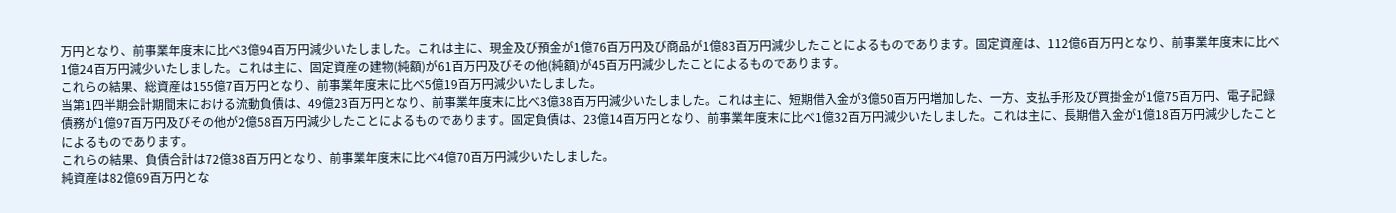万円となり、前事業年度末に比べ3億94百万円減少いたしました。これは主に、現金及び預金が1億76百万円及び商品が1億83百万円減少したことによるものであります。固定資産は、112億6百万円となり、前事業年度末に比べ1億24百万円減少いたしました。これは主に、固定資産の建物(純額)が61百万円及びその他(純額)が45百万円減少したことによるものであります。
これらの結果、総資産は155億7百万円となり、前事業年度末に比べ5億19百万円減少いたしました。
当第1四半期会計期間末における流動負債は、49億23百万円となり、前事業年度末に比べ3億38百万円減少いたしました。これは主に、短期借入金が3億50百万円増加した、一方、支払手形及び買掛金が1億75百万円、電子記録債務が1億97百万円及びその他が2億58百万円減少したことによるものであります。固定負債は、23億14百万円となり、前事業年度末に比べ1億32百万円減少いたしました。これは主に、長期借入金が1億18百万円減少したことによるものであります。
これらの結果、負債合計は72億38百万円となり、前事業年度末に比べ4億70百万円減少いたしました。
純資産は82億69百万円とな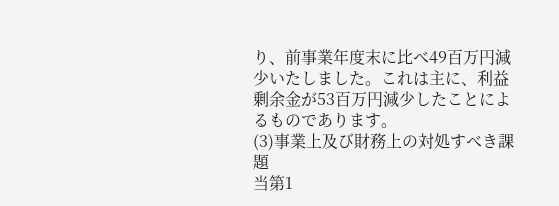り、前事業年度末に比べ49百万円減少いたしました。これは主に、利益剰余金が53百万円減少したことによるものであります。
(3)事業上及び財務上の対処すべき課題
当第1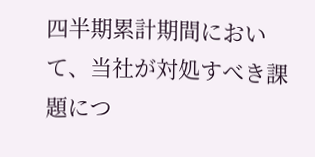四半期累計期間において、当社が対処すべき課題につ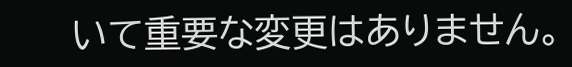いて重要な変更はありません。